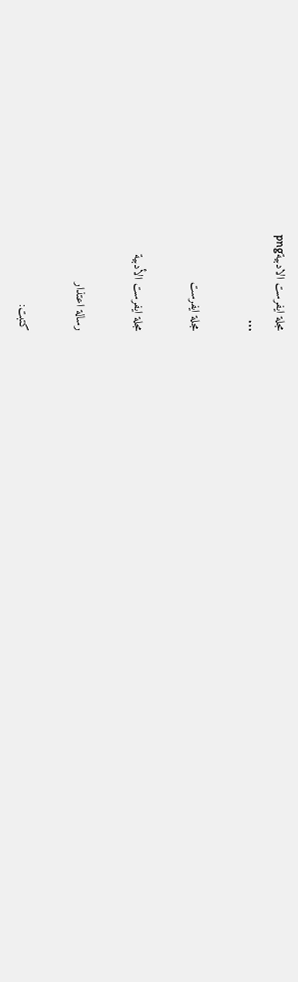مجلة ايفرست الادبيةpng
...

مجلة ايفرست

مجلة ايفرست الأدبية

رسالة اعتذار

كتبت: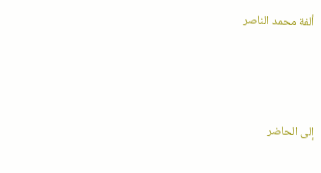ألفة محمد الناصر



إلى الحاضر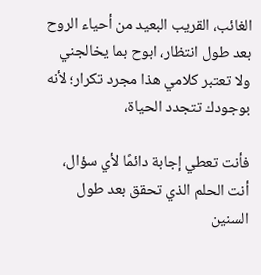الغائب، القريب البعيد من أحياء الروح بعد طول انتظار، ابوح بما يخالجني ولا تعتبر كلامي هذا مجرد تكرار؛ لأنه بوجودك تتجدد الحياة،

فأنت تعطي إجابة دائمًا لأي سؤال، أنت الحلم الذي تحقق بعد طول السنين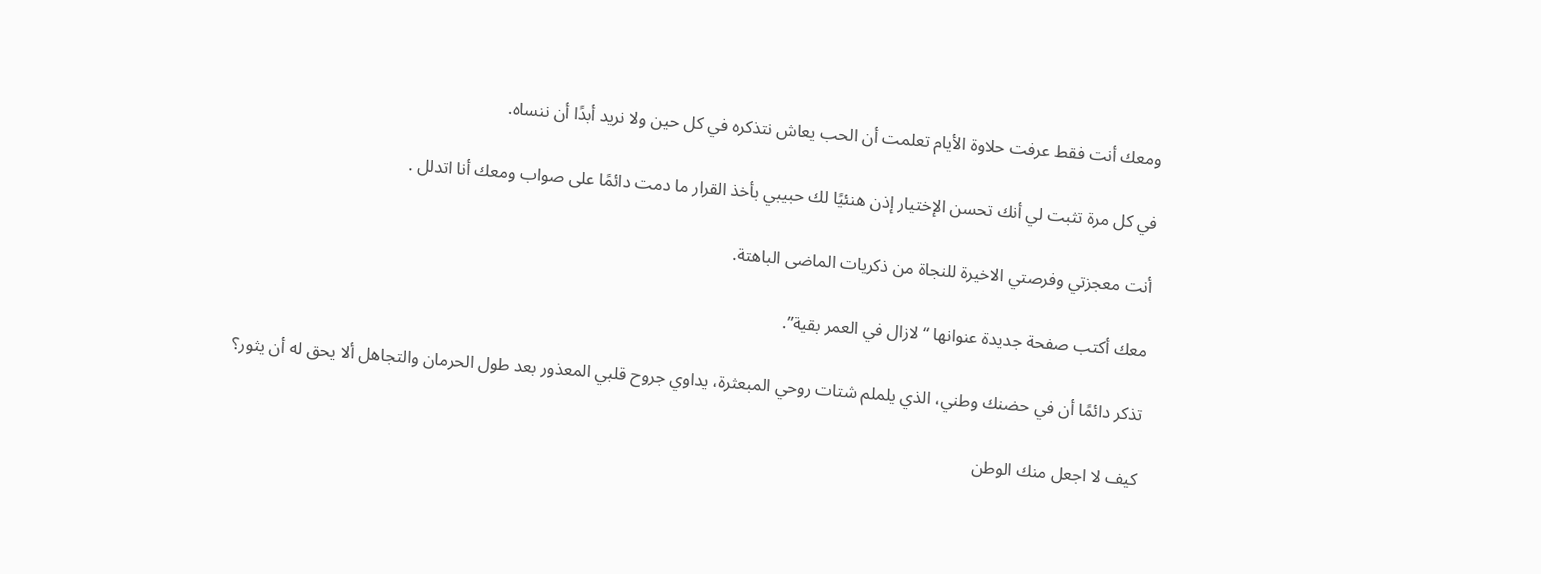ومعك أنت فقط عرفت حلاوة الأيام تعلمت أن الحب يعاش نتذكره في كل حين ولا نريد أبدًا أن ننساه.

في كل مرة تثبت لي أنك تحسن الإختيار إذن هنئيًا لك حبيبي بأخذ القرار ما دمت دائمًا على صواب ومعك أنا اتدلل .

أنت معجزتي وفرصتي الاخيرة للنجاة من ذكريات الماضى الباهتة.

معك أكتب صفحة جديدة عنوانها “لازال في العمر بقية”.

تذكر دائمًا أن في حضنك وطني، الذي يلملم شتات روحي المبعثرة، يداوي جروح قلبي المعذور بعد طول الحرمان والتجاهل ألا يحق له أن يثور؟

كيف لا اجعل منك الوطن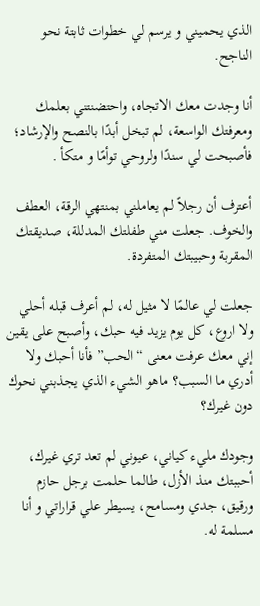الذي يحميني و يرسم لي خطوات ثابتة نحو الناجح.

أنا وجدت معك الاتجاه، واحتضنتني بعلمك ومعرفتك الواسعة، لم تبخل أبدًا بالنصح والإرشاد؛ فأصبحت لي سندًا ولروحي توأمًا و متكأ .

أعترف أن رجلاً لم يعاملني بمنتهي الرقة، العطف والخوف. جعلت مني طفلتك المدللة، صديقتك المقربة وحبيبتك المتفردة.

جعلت لي عالمًا لا مثيل له، لم أعرف قبله أحلي ولا اروع، كل يوم يزيد فيه حبك، وأصبح على يقين إني معك عرفت معنى “الحب” فأنا أحبك ولا أدري ما السبب؟ ماهو الشيء الذي يجذبني نحوك دون غيرك؟

وجودك مليء كياني، عيوني لم تعد تري غيرك، أحببتك منذ الأزل، طالما حلمت برجل حازم ورقيق، جدي ومسامح، يسيطر علي قراراتي و أنا مسلمة له.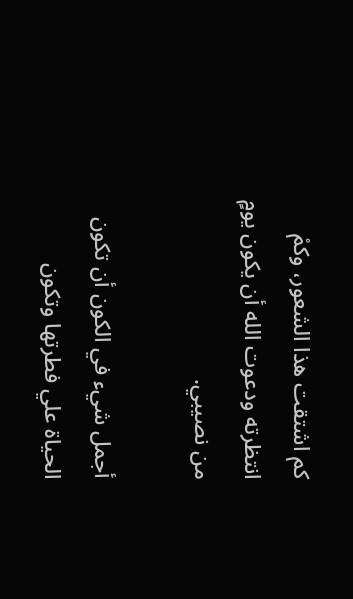كم اشتقت هذا الشعور، وكمْ انتظرته ودعوت الله أن يكون يومٍ من نصيبي.

أجمل شيء في الكون أن تكون الحياة علي فطرتها وتكون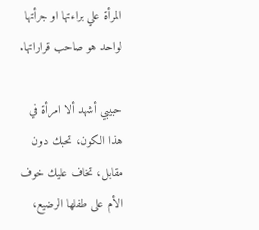المرأة علي براءتها او جرأتها لواحد هو صاحب قراراتها.

حبيبي أشهد ألا امرأة في هذا الكون، تحبك دون مقابل، تخاف عليك خوف الأم على طفلها الرضيع،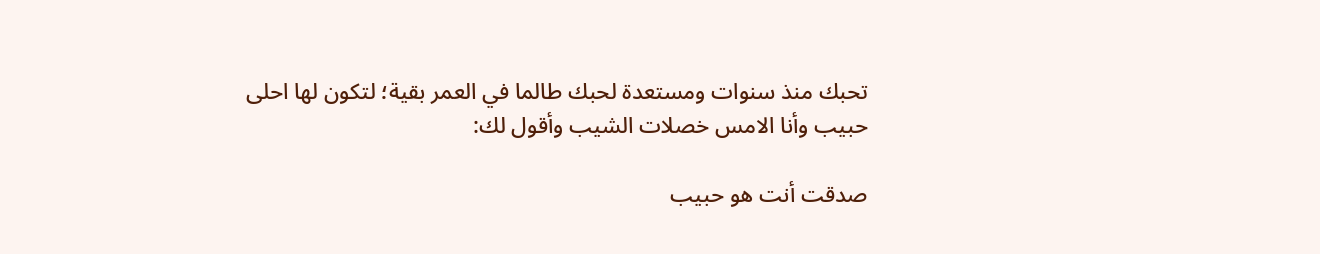تحبك منذ سنوات ومستعدة لحبك طالما في العمر بقية؛ لتكون لها احلى حبيب وأنا الامس خصلات الشيب وأقول لك:

صدقت أنت هو حبيب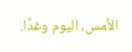الأمس، اليوم وغدًا.